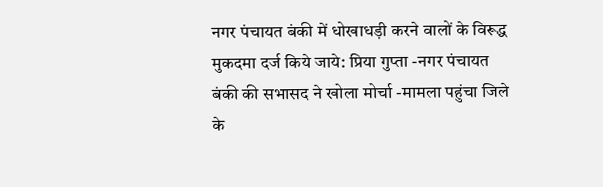नगर पंचायत बंकी में धोखाधड़ी करने वालों के विरूद्ध मुकदमा दर्ज किये जाये: प्रिया गुप्ता -नगर पंचायत बंकी की सभासद ने खोला मोर्चा -मामला पहुंचा जिले के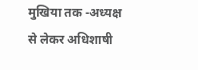मुखिया तक -अध्यक्ष से लेकर अधिशाषी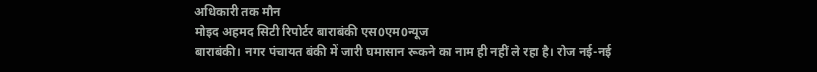अधिकारी तक मौन
मोइद अहमद सिटी रिपोर्टर बाराबंकी एस0एम0न्यूज
बाराबंकी। नगर पंचायत बंकी में जारी घमासान रूकने का नाम ही नहीं ले रहा है। रोज नई-नई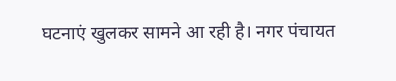घटनाएं खुलकर सामने आ रही है। नगर पंचायत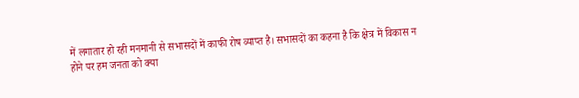में लगातार हो रही मनमानी से सभासदों में काफी रोष व्याप्त है। सभासदों का कहना है कि क्षेत्र में विकास न होने पर हम जनता को क्या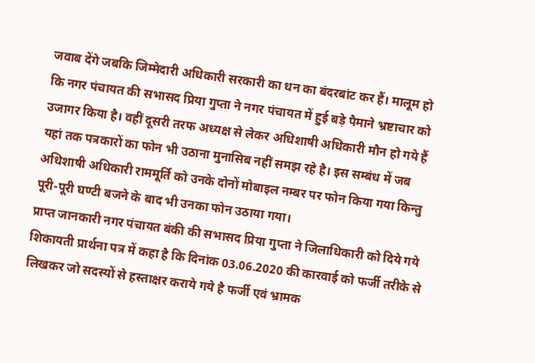जवाब देंगे जबकि जिम्मेदारी अधिकारी सरकारी का धन का बंदरबांट कर हैं। मालूम हो कि नगर पंचायत की सभासद प्रिया गुप्ता ने नगर पंचायत में हुई बड़े पैमाने भ्रष्टाचार को उजागर किया है। वहीं दूसरी तरफ अध्यक्ष से लेकर अधिशाषी अधिकारी मौन हो गये हैं यहां तक पत्रकारों का फोन भी उठाना मुनासिब नहीं समझ रहे है। इस सम्बंध में जब अधिशाषी अधिकारी राममूर्ति को उनके दोनों मोबाइल नम्बर पर फोन किया गया किन्तु पूरी-पूरी घण्टी बजने के बाद भी उनका फोन उठाया गया।
प्राप्त जानकारी नगर पंचायत बंकी की सभासद प्रिया गुप्ता ने जिलाधिकारी को दिये गये शिकायती प्रार्थना पत्र में कहा है कि दिनांक 03.06.2020 की कारवाई को फर्जी तरीके से लिखकर जो सदस्यों से हस्ताक्षर कराये गये है फर्जी एवं भ्रामक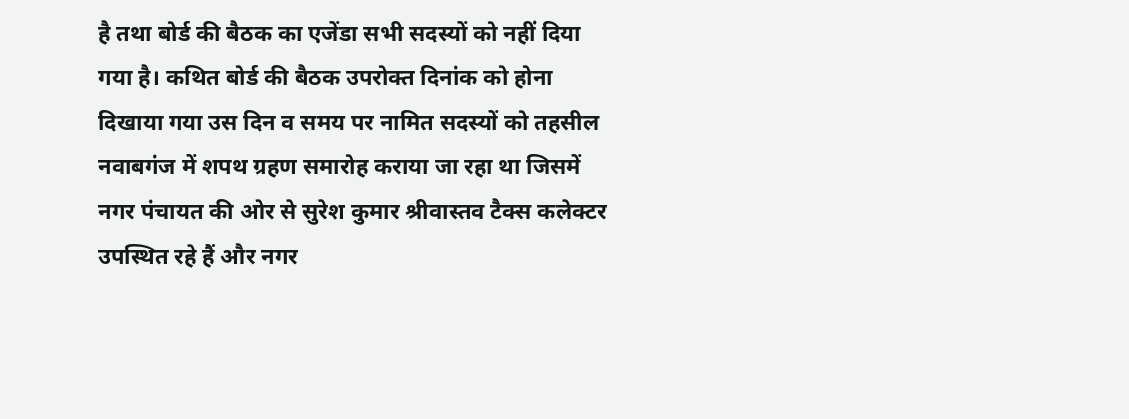है तथा बोर्ड की बैठक का एजेंडा सभी सदस्यों को नहीं दिया गया है। कथित बोर्ड की बैठक उपरोक्त दिनांक को होना दिखाया गया उस दिन व समय पर नामित सदस्यों को तहसील नवाबगंज में शपथ ग्रहण समारोह कराया जा रहा था जिसमें नगर पंचायत की ओर से सुरेश कुमार श्रीवास्तव टैक्स कलेक्टर उपस्थित रहे हैं और नगर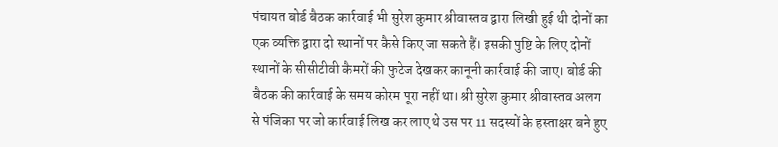पंचायत बोर्ड बैठक कार्रवाई भी सुरेश कुमार श्रीवास्तव द्वारा लिखी हुई थी दोनों का एक व्यक्ति द्वारा दो स्थानों पर कैसे किए जा सकते हैं। इसकी पुष्टि के लिए दोनों स्थानों के सीसीटीवी कैमरों की फुटेज देखकर कानूनी कार्रवाई की जाए। बोर्ड की बैठक की कार्रवाई के समय कोरम पूरा नहीं था। श्री सुरेश कुमार श्रीवास्तव अलग से पंजिका पर जो कार्रवाई लिख कर लाए थे उस पर 11 सदस्यों के हस्ताक्षर बने हुए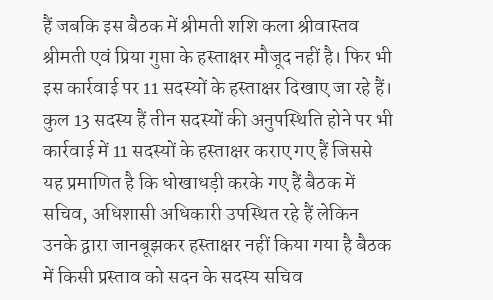हैं जबकि इस बैठक में श्रीमती शशि कला श्रीवास्तव श्रीमती एवं प्रिया गुप्ता के हस्ताक्षर मौजूद नहीं है। फिर भी इस कार्रवाई पर 11 सदस्यों के हस्ताक्षर दिखाए जा रहे हैं। कुल 13 सदस्य हैं तीन सदस्यों की अनुपस्थिति होने पर भी कार्रवाई में 11 सदस्यों के हस्ताक्षर कराए गए हैं जिससे यह प्रमाणित है कि धोखाधड़ी करके गए हैं बैठक में सचिव, अधिशासी अधिकारी उपस्थित रहे हैं लेकिन उनके द्वारा जानबूझकर हस्ताक्षर नहीं किया गया है बैठक में किसी प्रस्ताव को सदन के सदस्य सचिव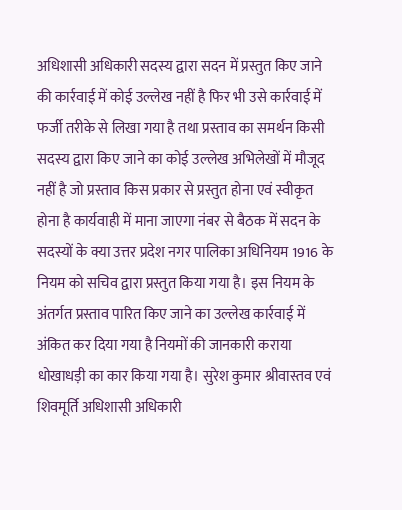अधिशासी अधिकारी सदस्य द्वारा सदन में प्रस्तुत किए जाने की कार्रवाई में कोई उल्लेख नहीं है फिर भी उसे कार्रवाई में फर्जी तरीके से लिखा गया है तथा प्रस्ताव का समर्थन किसी सदस्य द्वारा किए जाने का कोई उल्लेख अभिलेखों में मौजूद नहीं है जो प्रस्ताव किस प्रकार से प्रस्तुत होना एवं स्वीकृत होना है कार्यवाही में माना जाएगा नंबर से बैठक में सदन के सदस्यों के क्या उत्तर प्रदेश नगर पालिका अधिनियम 1916 के नियम को सचिव द्वारा प्रस्तुत किया गया है। इस नियम के अंतर्गत प्रस्ताव पारित किए जाने का उल्लेख कार्रवाई में अंकित कर दिया गया है नियमों की जानकारी कराया धोखाधड़ी का कार किया गया है। सुरेश कुमार श्रीवास्तव एवं शिवमूर्ति अधिशासी अधिकारी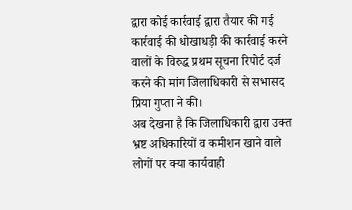द्वारा कोई कार्रवाई द्वारा तैयार की गई कार्रवाई की धोखाधड़ी की कार्रवाई करने वालों के विरुद्ध प्रथम सूचना रिपोर्ट दर्ज करने की मांग जिलाधिकारी से सभासद प्रिया गुप्ता ने की।
अब देखना है कि जिलाधिकारी द्वारा उक्त भ्रष्ट अधिकारियों व कमीशन खाने वाले लोगों पर क्या कार्यवाही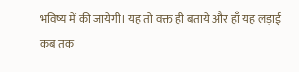भविष्य में की जायेगी। यह तो वक्त ही बताये और हाँ यह लड़ाई कब तक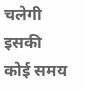चलेगी इसकी कोई समय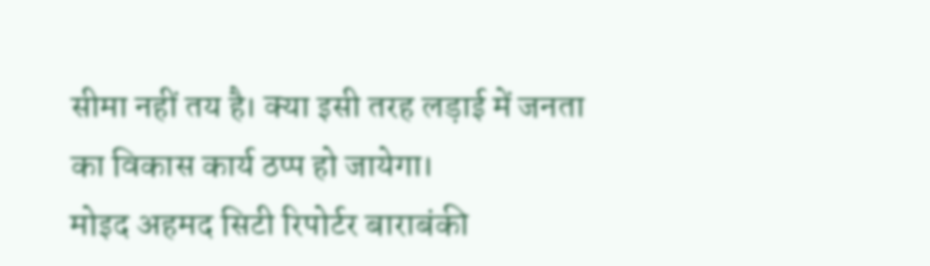सीमा नहीं तय है। क्या इसी तरह लड़ाई में जनता का विकास कार्य ठप्प हो जायेगा।
मोइद अहमद सिटी रिपोर्टर बाराबंकी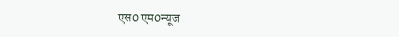एस0एम0न्यूज